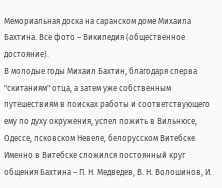Мемориальная доска на саранском доме Михаила Бахтина. Все фото – Википедия (общественное достояние).
В молодые годы Михаил Бахтин, благодаря сперва "скитаниям" отца, а затем уже собственным путешествиям в поисках работы и соответствующего ему по духу окружения, успел пожить в Вильнюсе, Одессе, псковском Невеле, белорусском Витебске. Именно в Витебске сложился постоянный круг общения Бахтина – П. Н. Медведев, В. Н. Волошинов, И.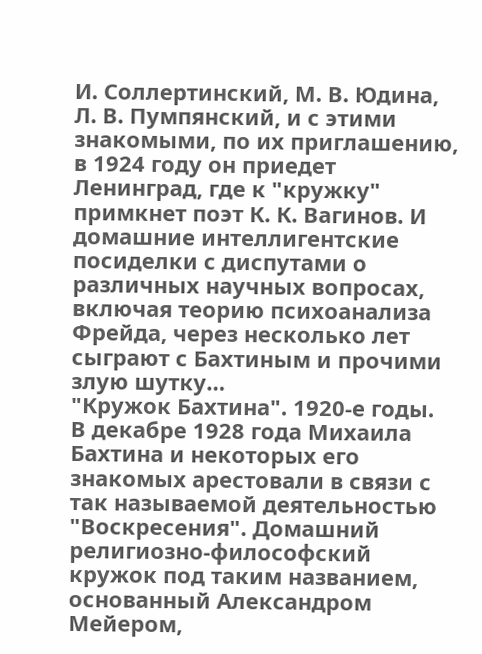И. Соллертинский, М. В. Юдина, Л. В. Пумпянский, и с этими знакомыми, по их приглашению, в 1924 году он приедет Ленинград, где к "кружку" примкнет поэт К. К. Вагинов. И домашние интеллигентские посиделки с диспутами о различных научных вопросах, включая теорию психоанализа Фрейда, через несколько лет сыграют с Бахтиным и прочими злую шутку…
"Кружок Бахтина". 1920-е годы.
В декабре 1928 года Михаила Бахтина и некоторых его знакомых арестовали в связи с так называемой деятельностью "Воскресения". Домашний религиозно-философский кружок под таким названием, основанный Александром Мейером,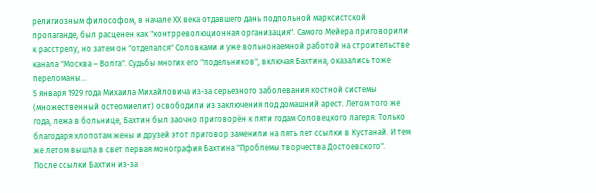религиозным философом, в начале ХХ века отдавшего дань подпольной марксистской пропаганде, был расценен как "контрреволюционная организация". Самого Мейера приговорили к расстрелу, но затем он "отделался" Соловками и уже вольнонаемной работой на строительстве канала "Москва – Волга". Судьбы многих его "подельников", включая Бахтина, оказались тоже переломаны…
5 января 1929 года Михаила Михайловича из-за серьезного заболевания костной системы (множественный остеомиелит) освободили из заключения под домашний арест. Летом того же года, лежа в больнице, Бахтин был заочно приговорён к пяти годам Соловецкого лагеря. Только благодаря хлопотам жены и друзей этот приговор заменили на пять лет ссылки в Кустанай. И тем же летом вышла в свет первая монография Бахтина "Проблемы творчества Достоевского".
После ссылки Бахтин из-за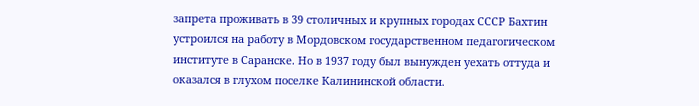запрета проживать в 39 столичных и крупных городах СССР Бахтин устроился на работу в Мордовском государственном педагогическом институте в Саранске. Но в 1937 году был вынужден уехать оттуда и оказался в глухом поселке Калининской области.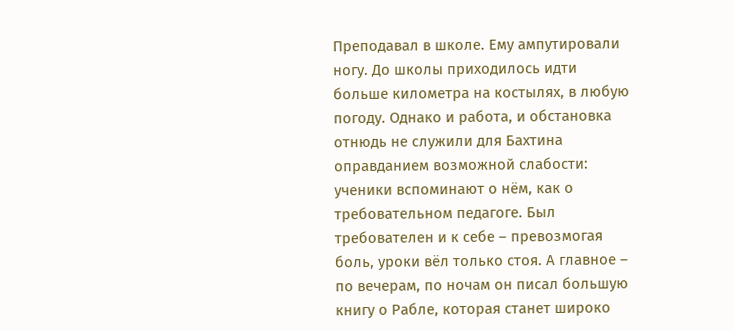Преподавал в школе. Ему ампутировали ногу. До школы приходилось идти больше километра на костылях, в любую погоду. Однако и работа, и обстановка отнюдь не служили для Бахтина оправданием возможной слабости: ученики вспоминают о нём, как о требовательном педагоге. Был требователен и к себе – превозмогая боль, уроки вёл только стоя. А главное – по вечерам, по ночам он писал большую книгу о Рабле, которая станет широко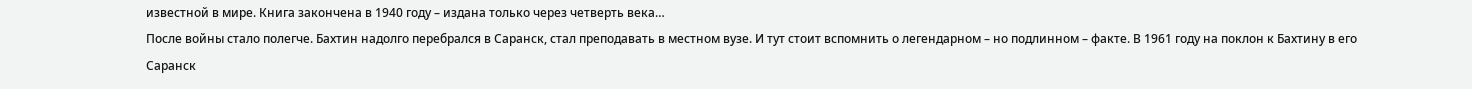известной в мире. Книга закончена в 1940 году – издана только через четверть века…
После войны стало полегче. Бахтин надолго перебрался в Саранск, стал преподавать в местном вузе. И тут стоит вспомнить о легендарном – но подлинном – факте. В 1961 году на поклон к Бахтину в его Саранск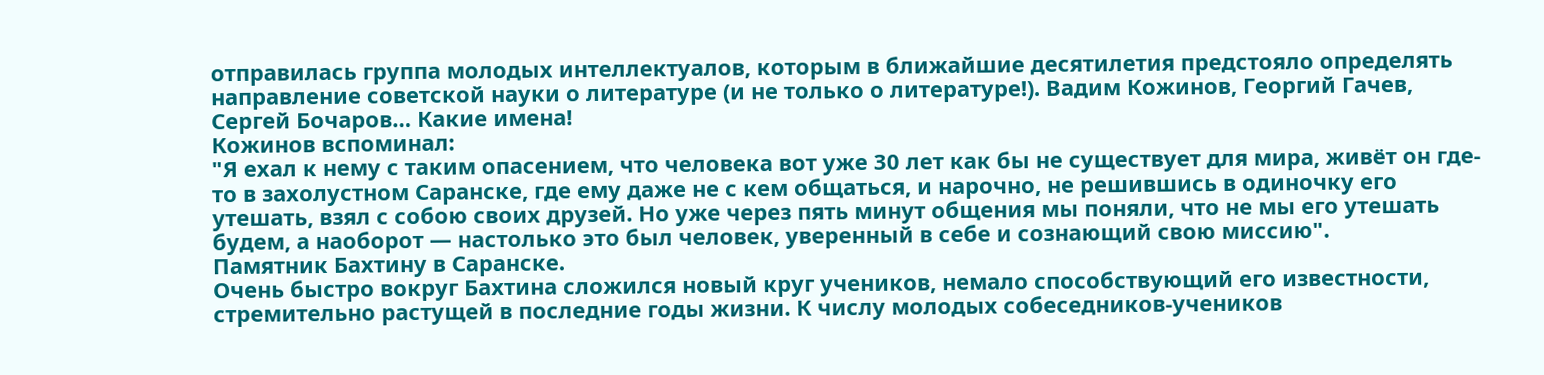отправилась группа молодых интеллектуалов, которым в ближайшие десятилетия предстояло определять направление советской науки о литературе (и не только о литературе!). Вадим Кожинов, Георгий Гачев, Сергей Бочаров… Какие имена!
Кожинов вспоминал:
"Я ехал к нему с таким опасением, что человека вот уже 30 лет как бы не существует для мира, живёт он где-то в захолустном Саранске, где ему даже не с кем общаться, и нарочно, не решившись в одиночку его утешать, взял с собою своих друзей. Но уже через пять минут общения мы поняли, что не мы его утешать будем, а наоборот — настолько это был человек, уверенный в себе и сознающий свою миссию".
Памятник Бахтину в Саранске.
Очень быстро вокруг Бахтина сложился новый круг учеников, немало способствующий его известности, стремительно растущей в последние годы жизни. К числу молодых собеседников-учеников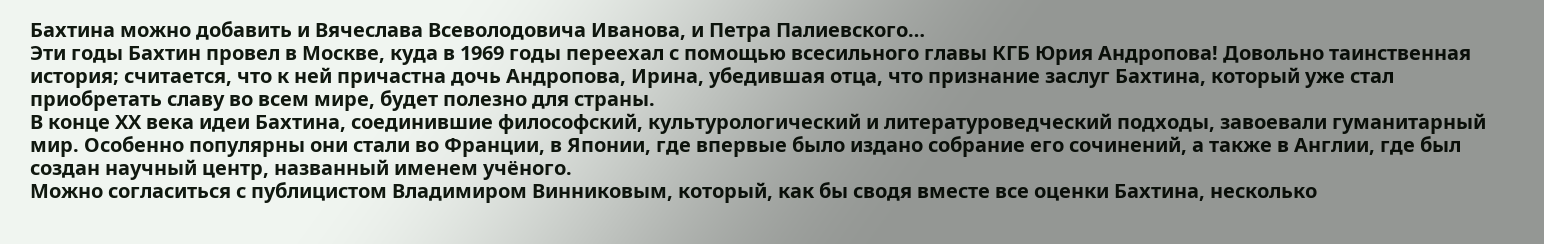Бахтина можно добавить и Вячеслава Всеволодовича Иванова, и Петра Палиевского…
Эти годы Бахтин провел в Москве, куда в 1969 годы переехал с помощью всесильного главы КГБ Юрия Андропова! Довольно таинственная история; считается, что к ней причастна дочь Андропова, Ирина, убедившая отца, что признание заслуг Бахтина, который уже стал приобретать славу во всем мире, будет полезно для страны.
В конце ХХ века идеи Бахтина, соединившие философский, культурологический и литературоведческий подходы, завоевали гуманитарный мир. Особенно популярны они стали во Франции, в Японии, где впервые было издано собрание его сочинений, а также в Англии, где был создан научный центр, названный именем учёного.
Можно согласиться с публицистом Владимиром Винниковым, который, как бы сводя вместе все оценки Бахтина, несколько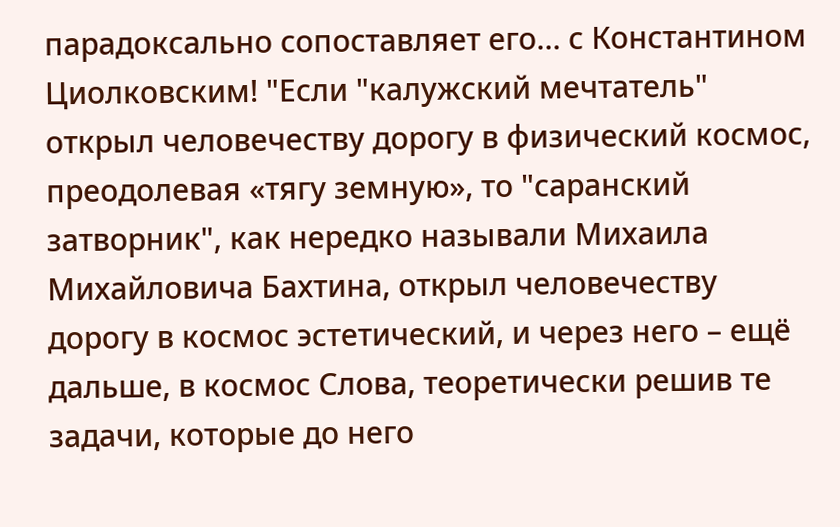парадоксально сопоставляет его… с Константином Циолковским! "Если "калужский мечтатель" открыл человечеству дорогу в физический космос, преодолевая «тягу земную», то "саранский затворник", как нередко называли Михаила Михайловича Бахтина, открыл человечеству дорогу в космос эстетический, и через него – ещё дальше, в космос Слова, теоретически решив те задачи, которые до него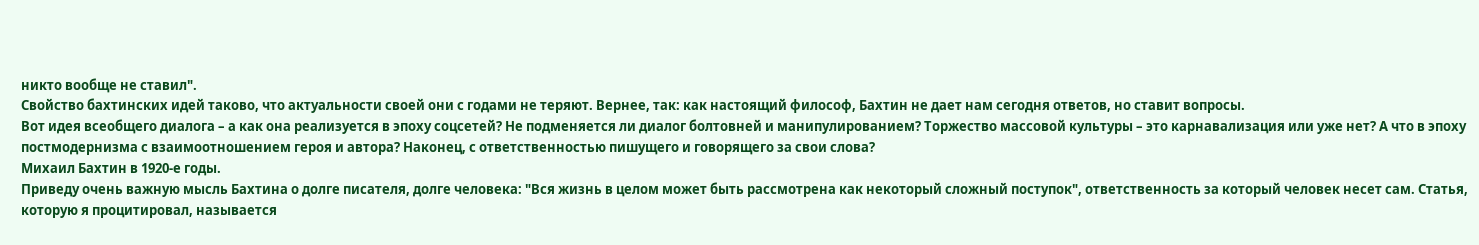никто вообще не ставил".
Свойство бахтинских идей таково, что актуальности своей они с годами не теряют. Вернее, так: как настоящий философ, Бахтин не дает нам сегодня ответов, но ставит вопросы.
Вот идея всеобщего диалога – а как она реализуется в эпоху соцсетей? Не подменяется ли диалог болтовней и манипулированием? Торжество массовой культуры – это карнавализация или уже нет? А что в эпоху постмодернизма с взаимоотношением героя и автора? Наконец, с ответственностью пишущего и говорящего за свои слова?
Михаил Бахтин в 1920-е годы.
Приведу очень важную мысль Бахтина о долге писателя, долге человека: "Вся жизнь в целом может быть рассмотрена как некоторый сложный поступок", ответственность за который человек несет сам. Статья, которую я процитировал, называется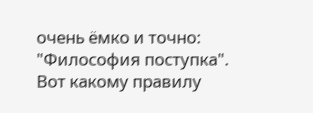очень ёмко и точно: "Философия поступка".
Вот какому правилу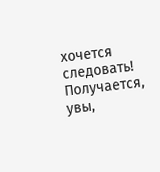хочется следовать! Получается, увы,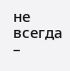не всегда –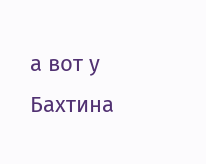а вот у Бахтина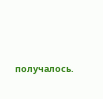получалось.